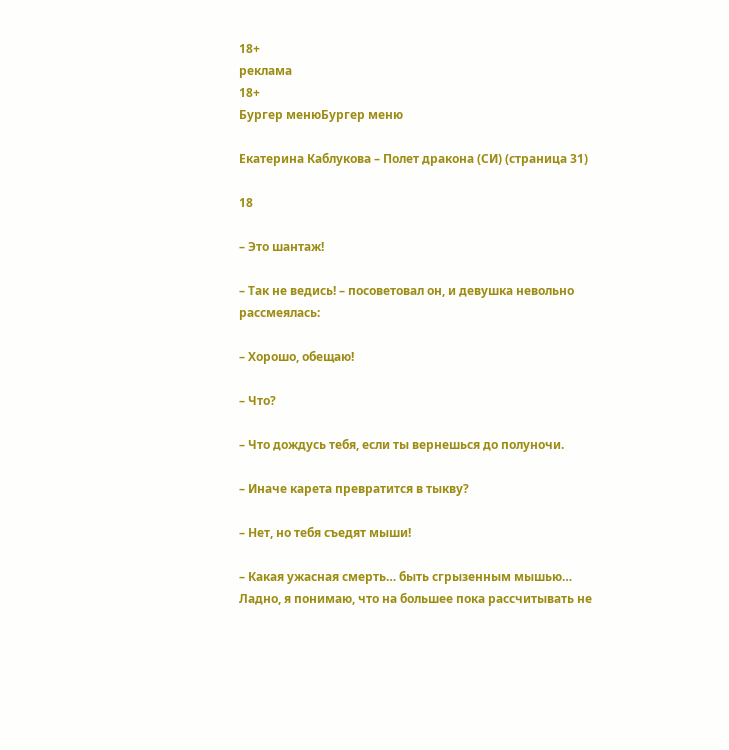18+
реклама
18+
Бургер менюБургер меню

Екатерина Каблукова – Полет дракона (СИ) (страница 31)

18

– Это шантаж!

– Так не ведись! – посоветовал он, и девушка невольно рассмеялась:

– Хорошо, обещаю!

– Что?

– Что дождусь тебя, если ты вернешься до полуночи.

– Иначе карета превратится в тыкву?

– Нет, но тебя съедят мыши!

– Какая ужасная смерть… быть сгрызенным мышью… Ладно, я понимаю, что на большее пока рассчитывать не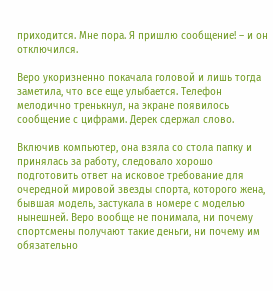приходится. Мне пора. Я пришлю сообщение! – и он отключился.

Веро укоризненно покачала головой и лишь тогда заметила, что все еще улыбается. Телефон мелодично тренькнул, на экране появилось сообщение с цифрами. Дерек сдержал слово.

Включив компьютер, она взяла со стола папку и принялась за работу, следовало хорошо подготовить ответ на исковое требование для очередной мировой звезды спорта, которого жена, бывшая модель, застукала в номере с моделью нынешней. Веро вообще не понимала, ни почему спортсмены получают такие деньги, ни почему им обязательно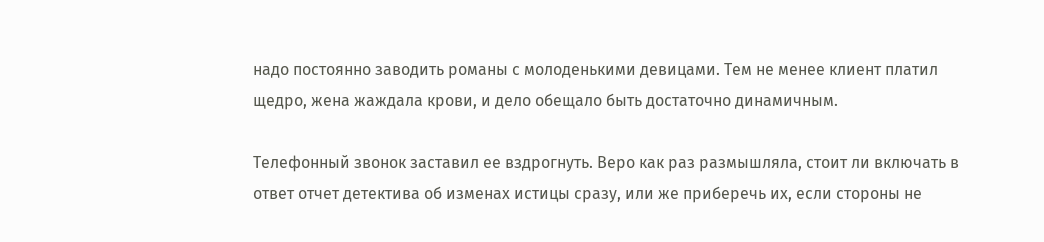надо постоянно заводить романы с молоденькими девицами. Тем не менее клиент платил щедро, жена жаждала крови, и дело обещало быть достаточно динамичным.

Телефонный звонок заставил ее вздрогнуть. Веро как раз размышляла, стоит ли включать в ответ отчет детектива об изменах истицы сразу, или же приберечь их, если стороны не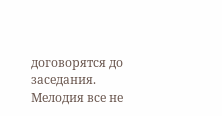договорятся до заседания. Мелодия все не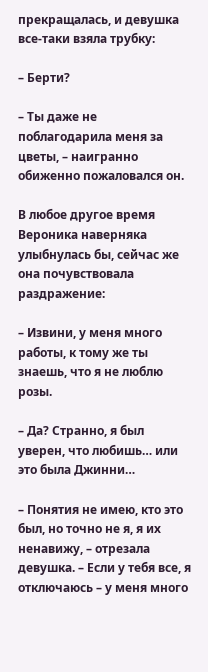прекращалась, и девушка все-таки взяла трубку:

– Берти?

– Ты даже не поблагодарила меня за цветы, – наигранно обиженно пожаловался он.

В любое другое время Вероника наверняка улыбнулась бы, сейчас же она почувствовала раздражение:

– Извини, у меня много работы, к тому же ты знаешь, что я не люблю розы.

– Да? Странно, я был уверен, что любишь… или это была Джинни…

– Понятия не имею, кто это был, но точно не я, я их ненавижу, – отрезала девушка. – Если у тебя все, я отключаюсь – у меня много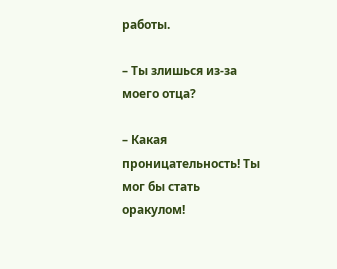работы.

– Ты злишься из-за моего отца?

– Какая проницательность! Ты мог бы стать оракулом!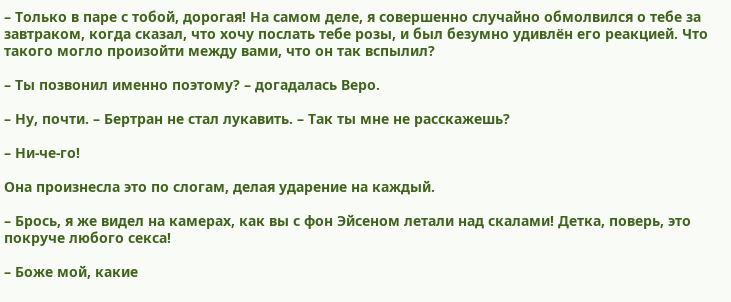– Только в паре с тобой, дорогая! На самом деле, я совершенно случайно обмолвился о тебе за завтраком, когда сказал, что хочу послать тебе розы, и был безумно удивлён его реакцией. Что такого могло произойти между вами, что он так вспылил?

– Ты позвонил именно поэтому? – догадалась Веро.

– Ну, почти. – Бертран не стал лукавить. – Так ты мне не расскажешь?

– Ни-че-го!

Она произнесла это по слогам, делая ударение на каждый.

– Брось, я же видел на камерах, как вы с фон Эйсеном летали над скалами! Детка, поверь, это покруче любого секса!

– Боже мой, какие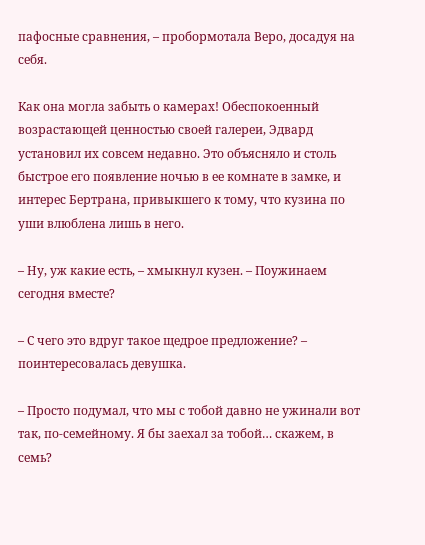пафосные сравнения, – пробормотала Веро, досадуя на себя.

Как она могла забыть о камерах! Обеспокоенный возрастающей ценностью своей галереи, Эдвард установил их совсем недавно. Это объясняло и столь быстрое его появление ночью в ее комнате в замке, и интерес Бертрана, привыкшего к тому, что кузина по уши влюблена лишь в него.

– Ну, уж какие есть, – хмыкнул кузен. – Поужинаем сегодня вместе?

– С чего это вдруг такое щедрое предложение? – поинтересовалась девушка.

– Просто подумал, что мы с тобой давно не ужинали вот так, по-семейному. Я бы заехал за тобой… скажем, в семь?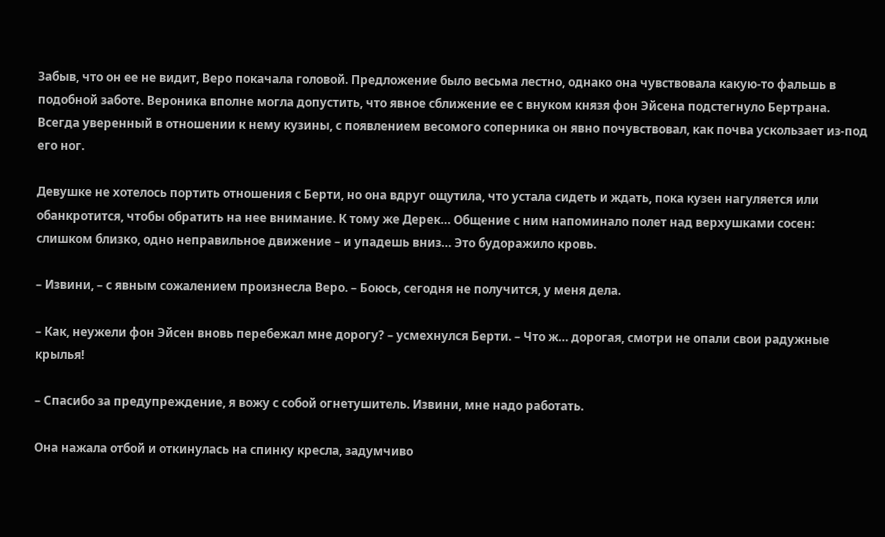Забыв, что он ее не видит, Веро покачала головой. Предложение было весьма лестно, однако она чувствовала какую-то фальшь в подобной заботе. Вероника вполне могла допустить, что явное сближение ее с внуком князя фон Эйсена подстегнуло Бертрана. Всегда уверенный в отношении к нему кузины, с появлением весомого соперника он явно почувствовал, как почва ускользает из-под его ног.

Девушке не хотелось портить отношения с Берти, но она вдруг ощутила, что устала сидеть и ждать, пока кузен нагуляется или обанкротится, чтобы обратить на нее внимание. К тому же Дерек… Общение с ним напоминало полет над верхушками сосен: слишком близко, одно неправильное движение – и упадешь вниз… Это будоражило кровь.

– Извини, – с явным сожалением произнесла Веро. – Боюсь, сегодня не получится, у меня дела.

– Как, неужели фон Эйсен вновь перебежал мне дорогу? – усмехнулся Берти. – Что ж… дорогая, смотри не опали свои радужные крылья!

– Спасибо за предупреждение, я вожу с собой огнетушитель. Извини, мне надо работать.

Она нажала отбой и откинулась на спинку кресла, задумчиво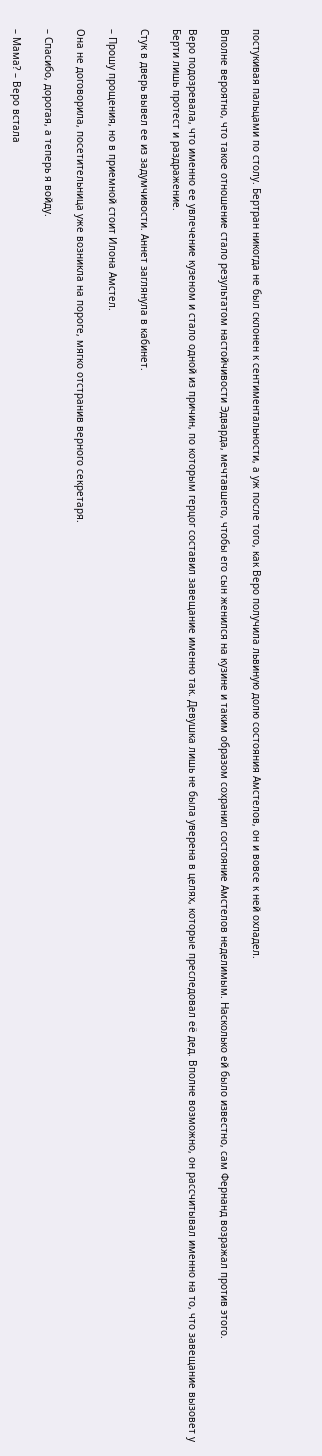постукивая пальцами по столу. Бертран никогда не был склонен к сентиментальности, а уж после того, как Веро получила львиную долю состояния Амстелов, он и вовсе к ней охладел.

Вполне вероятно, что такое отношение стало результатом настойчивости Эдварда, мечтавшего, чтобы его сын женился на кузине и таким образом сохранил состояние Амстелов неделимым. Насколько ей было известно, сам Фернанд возражал против этого.

Веро подозревала, что именно ее увлечение кузеном и стало одной из причин, по которым герцог составил завещание именно так. Девушка лишь не была уверена в целях, которые преследовал её дед. Вполне возможно, он рассчитывал именно на то, что завещание вызовет у Берти лишь протест и раздражение.

Стук в дверь вывел ее из задумчивости. Аннет заглянула в кабинет.

– Прошу прощения, но в приемной стоит Илона Амстел.

Она не договорила, посетительница уже возникла на пороге, мягко отстранив верного секретаря.

– Спасибо, дорогая, а теперь я войду.

– Мама? – Веро встала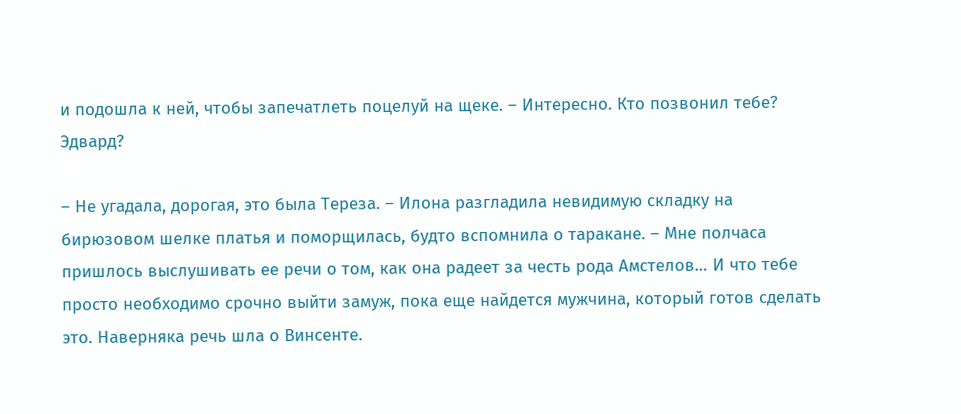и подошла к ней, чтобы запечатлеть поцелуй на щеке. – Интересно. Кто позвонил тебе? Эдвард?

– Не угадала, дорогая, это была Тереза. – Илона разгладила невидимую складку на бирюзовом шелке платья и поморщилась, будто вспомнила о таракане. – Мне полчаса пришлось выслушивать ее речи о том, как она радеет за честь рода Амстелов… И что тебе просто необходимо срочно выйти замуж, пока еще найдется мужчина, который готов сделать это. Наверняка речь шла о Винсенте.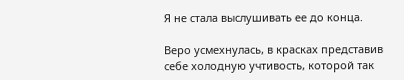Я не стала выслушивать ее до конца.

Веро усмехнулась, в красках представив себе холодную учтивость, которой так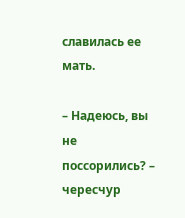славилась ее мать.

– Надеюсь, вы не поссорились? – чересчур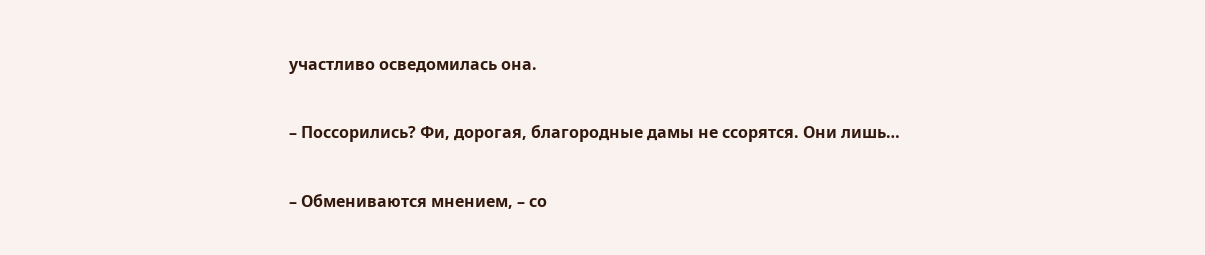участливо осведомилась она.

– Поссорились? Фи, дорогая, благородные дамы не ссорятся. Они лишь…

– Обмениваются мнением, – со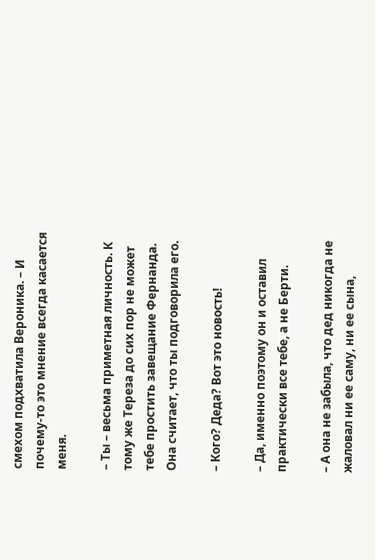смехом подхватила Вероника. – И почему-то это мнение всегда касается меня.

– Ты – весьма приметная личность. К тому же Тереза до сих пор не может тебе простить завещание Фернанда. Она считает, что ты подговорила его.

– Кого? Деда? Вот это новость!

– Да, именно поэтому он и оставил практически все тебе, а не Берти.

– А она не забыла, что дед никогда не жаловал ни ее саму, ни ее сына,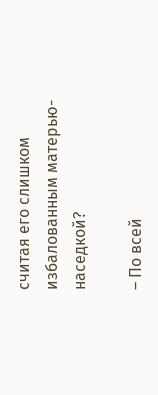считая его слишком избалованным матерью-наседкой?

– По всей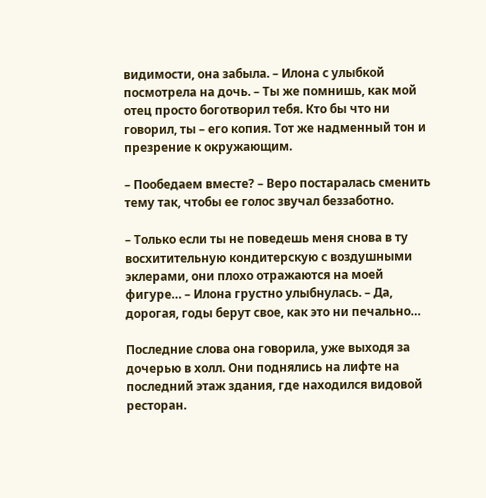видимости, она забыла. – Илона с улыбкой посмотрела на дочь. – Ты же помнишь, как мой отец просто боготворил тебя. Кто бы что ни говорил, ты – его копия. Тот же надменный тон и презрение к окружающим.

– Пообедаем вместе? – Веро постаралась сменить тему так, чтобы ее голос звучал беззаботно.

– Только если ты не поведешь меня снова в ту восхитительную кондитерскую с воздушными эклерами, они плохо отражаются на моей фигуре… – Илона грустно улыбнулась. – Да, дорогая, годы берут свое, как это ни печально…

Последние слова она говорила, уже выходя за дочерью в холл. Они поднялись на лифте на последний этаж здания, где находился видовой ресторан.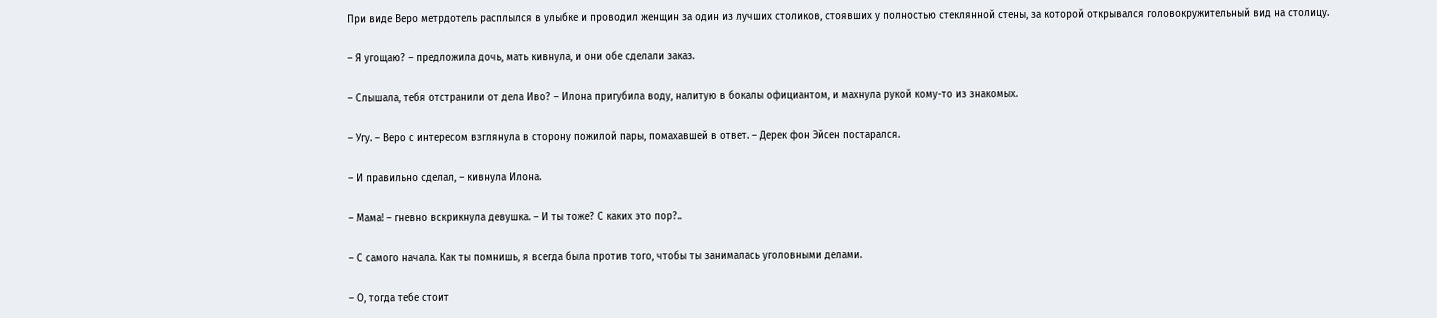При виде Веро метрдотель расплылся в улыбке и проводил женщин за один из лучших столиков, стоявших у полностью стеклянной стены, за которой открывался головокружительный вид на столицу.

– Я угощаю? – предложила дочь, мать кивнула, и они обе сделали заказ.

– Слышала, тебя отстранили от дела Иво? – Илона пригубила воду, налитую в бокалы официантом, и махнула рукой кому-то из знакомых.

– Угу. – Веро с интересом взглянула в сторону пожилой пары, помахавшей в ответ. – Дерек фон Эйсен постарался.

– И правильно сделал, – кивнула Илона.

– Мама! – гневно вскрикнула девушка. – И ты тоже? С каких это пор?..

– С самого начала. Как ты помнишь, я всегда была против того, чтобы ты занималась уголовными делами.

– О, тогда тебе стоит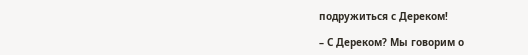подружиться с Дереком!

– С Дереком? Мы говорим о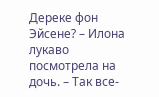Дереке фон Эйсене? – Илона лукаво посмотрела на дочь. – Так все-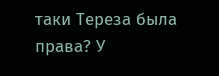таки Тереза была права? У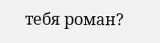тебя роман?